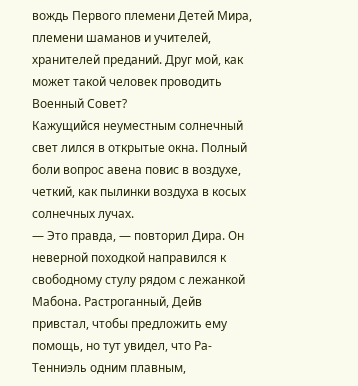вождь Первого племени Детей Мира, племени шаманов и учителей, хранителей преданий. Друг мой, как может такой человек проводить Военный Совет?
Кажущийся неуместным солнечный свет лился в открытые окна. Полный боли вопрос авена повис в воздухе, четкий, как пылинки воздуха в косых солнечных лучах.
— Это правда, — повторил Дира. Он неверной походкой направился к свободному стулу рядом с лежанкой Мабона. Растроганный, Дейв привстал, чтобы предложить ему помощь, но тут увидел, что Ра-Тенниэль одним плавным,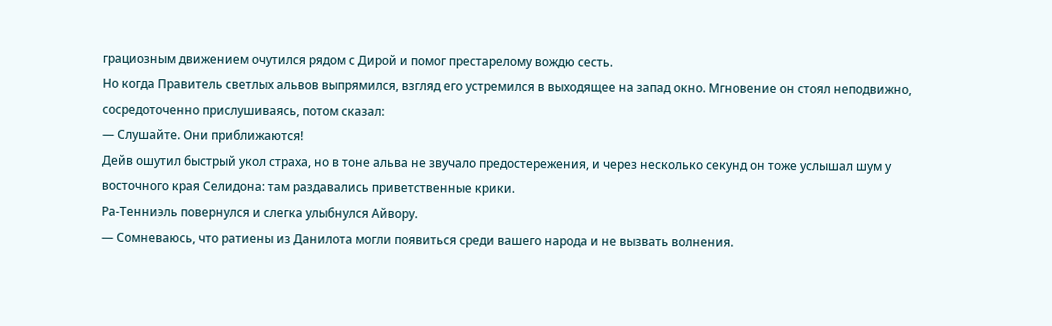грациозным движением очутился рядом с Дирой и помог престарелому вождю сесть.
Но когда Правитель светлых альвов выпрямился, взгляд его устремился в выходящее на запад окно. Мгновение он стоял неподвижно, сосредоточенно прислушиваясь, потом сказал:
— Слушайте. Они приближаются!
Дейв ошутил быстрый укол страха, но в тоне альва не звучало предостережения, и через несколько секунд он тоже услышал шум у восточного края Селидона: там раздавались приветственные крики.
Ра-Тенниэль повернулся и слегка улыбнулся Айвору.
— Сомневаюсь, что ратиены из Данилота могли появиться среди вашего народа и не вызвать волнения.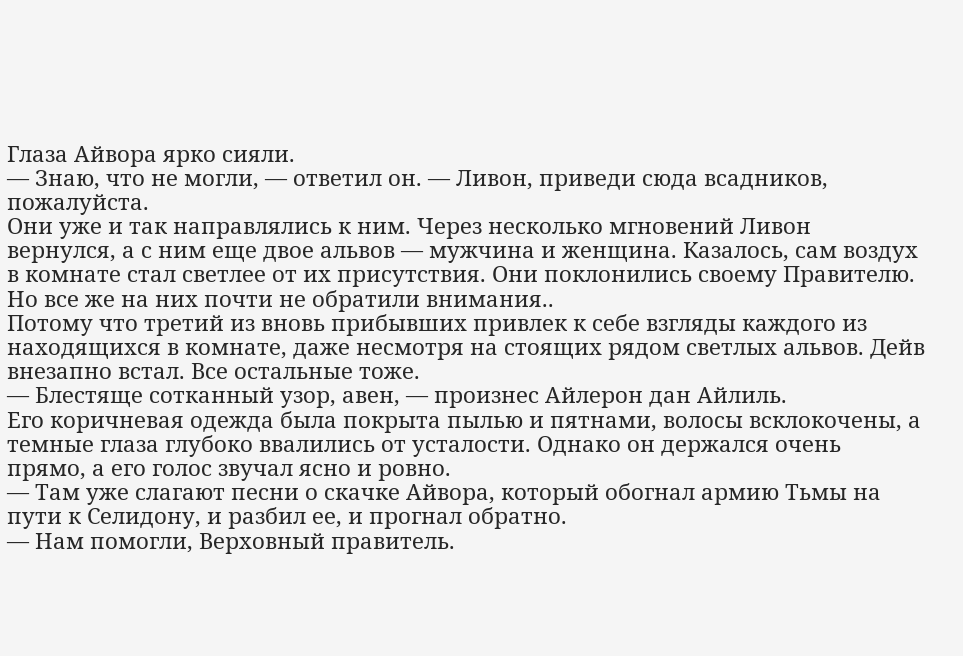Глаза Айвора ярко сияли.
— Знаю, что не могли, — ответил он. — Ливон, приведи сюда всадников, пожалуйста.
Они уже и так направлялись к ним. Через несколько мгновений Ливон вернулся, а с ним еще двое альвов — мужчина и женщина. Казалось, сам воздух в комнате стал светлее от их присутствия. Они поклонились своему Правителю.
Но все же на них почти не обратили внимания..
Потому что третий из вновь прибывших привлек к себе взгляды каждого из находящихся в комнате, даже несмотря на стоящих рядом светлых альвов. Дейв внезапно встал. Все остальные тоже.
— Блестяще сотканный узор, авен, — произнес Айлерон дан Айлиль.
Его коричневая одежда была покрыта пылью и пятнами, волосы всклокочены, а темные глаза глубоко ввалились от усталости. Однако он держался очень прямо, а его голос звучал ясно и ровно.
— Там уже слагают песни о скачке Айвора, который обогнал армию Тьмы на пути к Селидону, и разбил ее, и прогнал обратно.
— Нам помогли, Верховный правитель.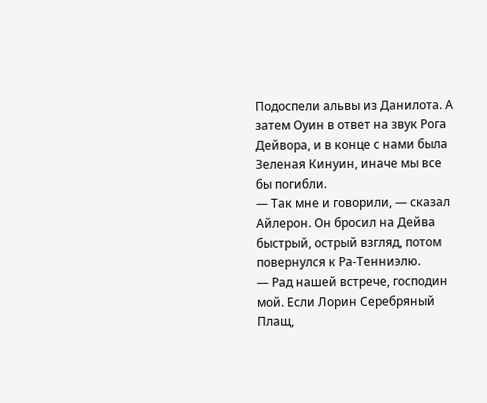Подоспели альвы из Данилота. А затем Оуин в ответ на звук Рога Дейвора, и в конце с нами была Зеленая Кинуин, иначе мы все бы погибли.
— Так мне и говорили, — сказал Айлерон. Он бросил на Дейва быстрый, острый взгляд, потом повернулся к Ра-Тенниэлю.
— Рад нашей встрече, господин мой. Если Лорин Серебряный Плащ,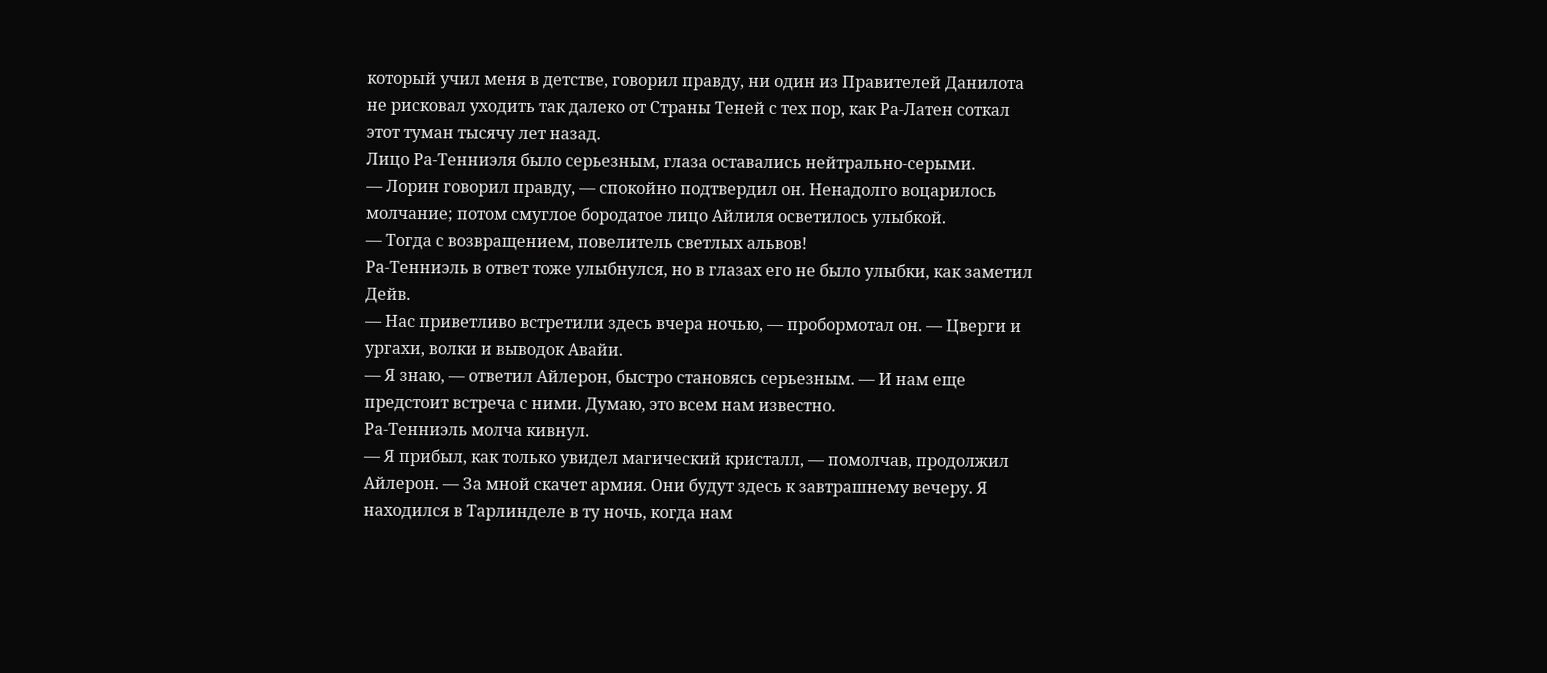который учил меня в детстве, говорил правду, ни один из Правителей Данилота не рисковал уходить так далеко от Страны Теней с тех пор, как Ра-Латен соткал этот туман тысячу лет назад.
Лицо Ра-Тенниэля было серьезным, глаза оставались нейтрально-серыми.
— Лорин говорил правду, — спокойно подтвердил он. Ненадолго воцарилось молчание; потом смуглое бородатое лицо Айлиля осветилось улыбкой.
— Тогда с возвращением, повелитель светлых альвов!
Ра-Тенниэль в ответ тоже улыбнулся, но в глазах его не было улыбки, как заметил Дейв.
— Нас приветливо встретили здесь вчера ночью, — пробормотал он. — Цверги и ургахи, волки и выводок Авайи.
— Я знаю, — ответил Айлерон, быстро становясь серьезным. — И нам еще предстоит встреча с ними. Думаю, это всем нам известно.
Ра-Тенниэль молча кивнул.
— Я прибыл, как только увидел магический кристалл, — помолчав, продолжил Айлерон. — За мной скачет армия. Они будут здесь к завтрашнему вечеру. Я находился в Тарлинделе в ту ночь, когда нам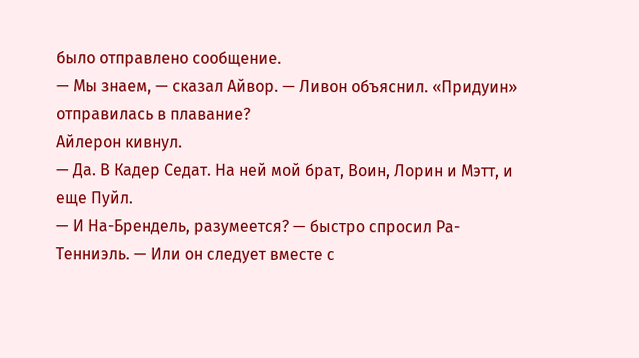было отправлено сообщение.
— Мы знаем, — сказал Айвор. — Ливон объяснил. «Придуин» отправилась в плавание?
Айлерон кивнул.
— Да. В Кадер Седат. На ней мой брат, Воин, Лорин и Мэтт, и еще Пуйл.
— И На-Брендель, разумеется? — быстро спросил Ра-Тенниэль. — Или он следует вместе с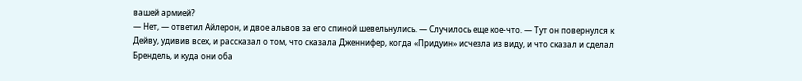вашей армией?
— Нет, — ответил Айлерон, и двое альвов за его спиной шевельнулись. — Случилось еще кое-что. — Тут он повернулся к Дейву, удивив всех, и рассказал о том, что сказала Дженнифер, когда «Придуин» исчезла из виду, и что сказал и сделал Брендель, и куда они оба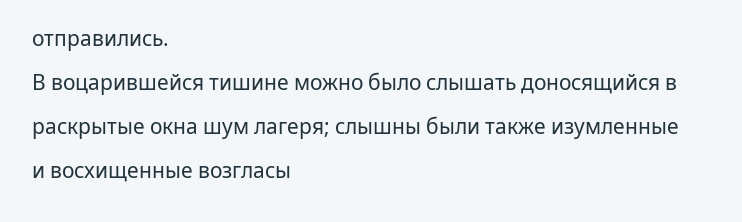отправились.
В воцарившейся тишине можно было слышать доносящийся в раскрытые окна шум лагеря; слышны были также изумленные и восхищенные возгласы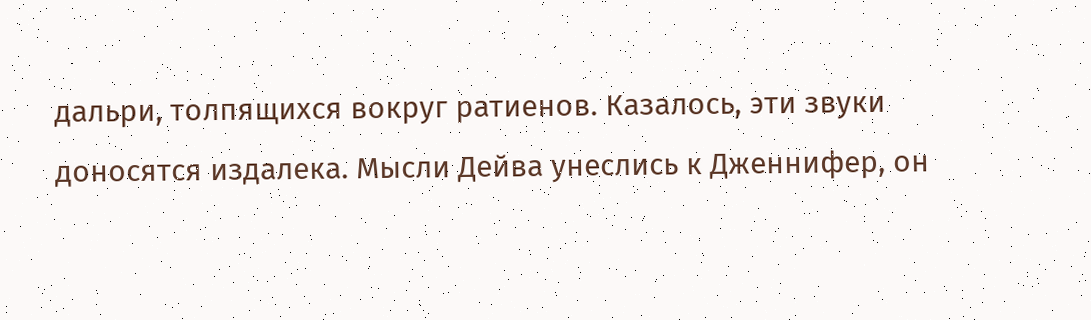дальри, толпящихся вокруг ратиенов. Казалось, эти звуки доносятся издалека. Мысли Дейва унеслись к Дженнифер, он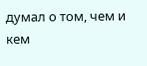думал о том, чем и кем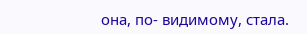она, по- видимому, стала.